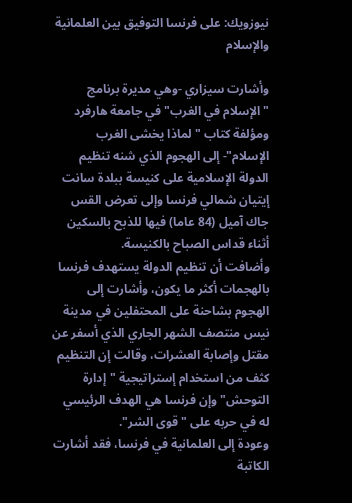نيوزويك: على فرنسا التوفيق بين العلمانية والإسلام

وأشارت سيزاري -وهي مديرة برنامج "الإسلام في الغرب" في جامعة هارفرد ومؤلفة كتاب "لماذا يخشى الغرب الإسلام"- إلى الهجوم الذي شنه تنظيم الدولة الإسلامية على كنيسة ببلدة سانت إيتيان شمالي فرنسا وإلى تعرض القس جاك آميل (84 عاما) فيها للذبح بالسكين أثناء قداس الصباح بالكنيسة.
وأضافت أن تنظيم الدولة يستهدف فرنسا بالهجمات أكثر ما يكون، وأشارت إلى الهجوم بشاحنة على المحتفلين في مدينة نيس منتصف الشهر الجاري الذي أسفر عن مقتل وإصابة العشرات، وقالت إن التنظيم كثف من استخدام إستراتيجية "إدارة التوحش" وإن فرنسا هي الهدف الرئيسي له في حربه على "قوى الشر".
وعودة إلى العلمانية في فرنسا، فقد أشارت الكاتبة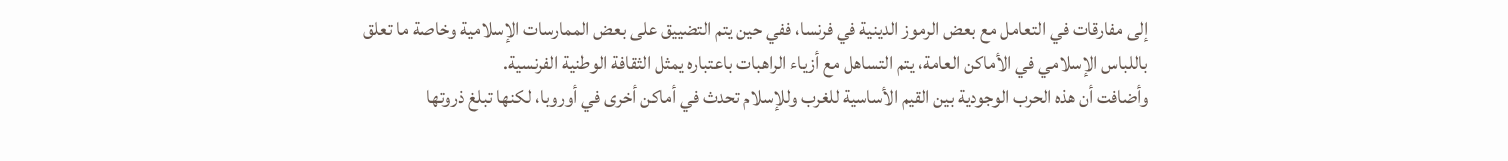إلى مفارقات في التعامل مع بعض الرموز الدينية في فرنسا، ففي حين يتم التضييق على بعض الممارسات الإسلامية وخاصة ما تعلق باللباس الإسلامي في الأماكن العامة، يتم التساهل مع أزياء الراهبات باعتباره يمثل الثقافة الوطنية الفرنسية.
وأضافت أن هذه الحرب الوجودية بين القيم الأساسية للغرب وللإسلام تحدث في أماكن أخرى في أوروبا، لكنها تبلغ ذروتها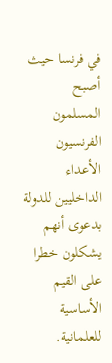في فرنسا حيث أصبح المسلمون الفرنسيون الأعداء الداخليين للدولة بدعوى أنهم يشكلون خطرا على القيم الأساسية للعلمانية.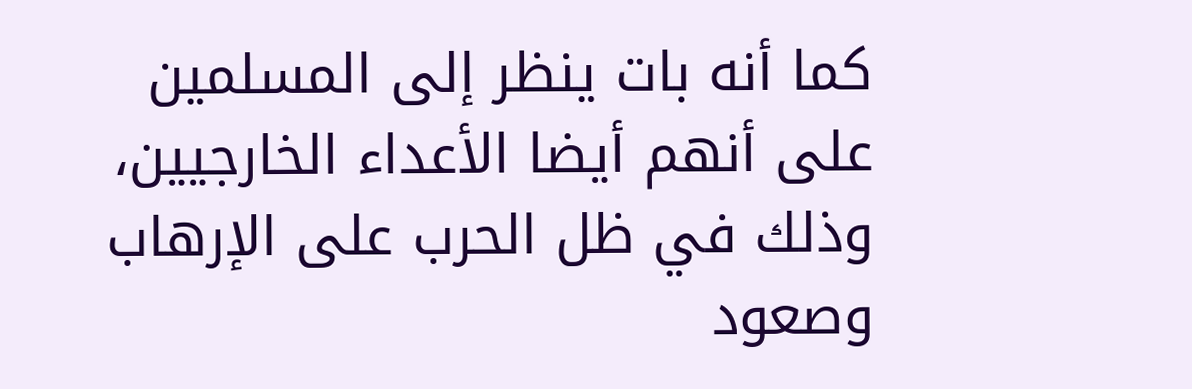كما أنه بات ينظر إلى المسلمين على أنهم أيضا الأعداء الخارجيين، وذلك في ظل الحرب على الإرهاب وصعود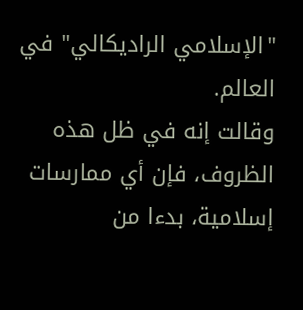"الإسلامي الراديكالي" في العالم.
وقالت إنه في ظل هذه الظروف، فإن أي ممارسات إسلامية، بدءا من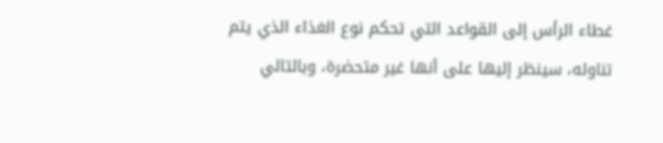غطاء الرأس إلى القواعد التي تحكم نوع الغذاء الذي يتم تناوله، سينظر إليها على أنها غير متحضرة، وبالتالي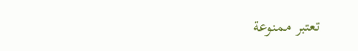تعتبر ممنوعة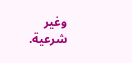وغير شرعية.